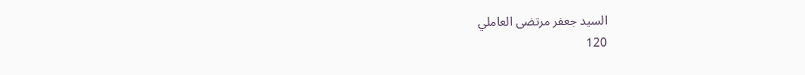السيد جعفر مرتضى العاملي
120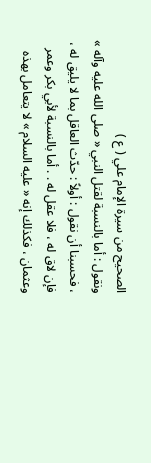الصحيح من سيرة الإمام علي ( ع )
ونقول : أما بالنسبة لقتل النبي « صلى الله عليه وآله » ، فحسبنا أن نقول : أولاً : حدّث العاقل بما لا يليق له ، فإن لاق له ، فلا عقل له . . أما بالنسبة لأبي بكر وعمر وعثمان ، فكذلك إنه « عليه السلام » لا يتعامل بهذه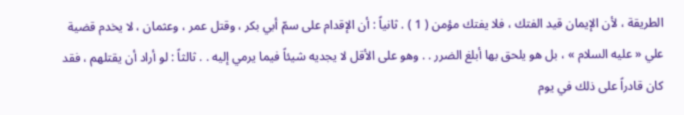الطريقة ، لأن الإيمان قيد الفتك ، فلا يفتك مؤمن ( 1 ) . ثانياً : أن الإقدام على سمّ أبي بكر ، وقتل عمر ، وعثمان ، لا يخدم قضية علي « عليه السلام » ، بل هو يلحق بها أبلغ الضرر . . وهو على الأقل لا يجديه شيئاً فيما يرمي إليه . . ثالثاً : لو أراد أن يقتلهم ، فقد كان قادراً على ذلك في يوم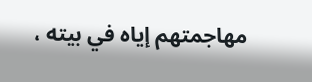مهاجمتهم إياه في بيته ،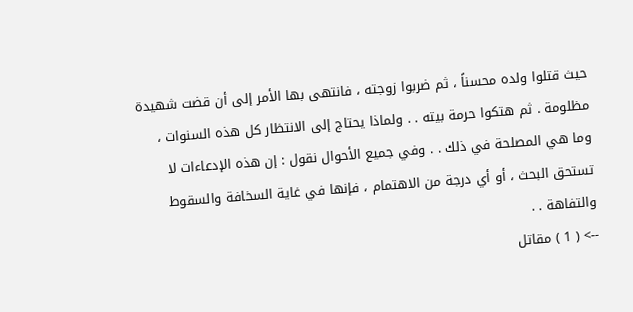حيث قتلوا ولده محسناً ، ثم ضربوا زوجته ، فانتهى بها الأمر إلى أن قضت شهيدة مظلومة . ثم هتكوا حرمة بيته . . ولماذا يحتاج إلى الانتظار كل هذه السنوات ، وما هي المصلحة في ذلك . . وفي جميع الأحوال نقول : إن هذه الإدعاءات لا تستحق البحث ، أو أي درجة من الاهتمام ، فإنها في غاية السخافة والسقوط والتفاهة . .
--> ( 1 ) مقاتل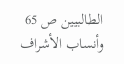الطالبيين ص 65 وأنساب الأشراف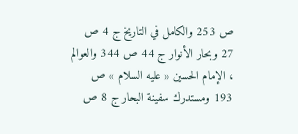ص 253 والكامل في التاريخ ج 4 ص 27 وبحار الأنوار ج 44 ص 344 والعوالم ، الإمام الحسين « عليه السلام » ص 193 ومستدرك سفينة البحار ج 8 ص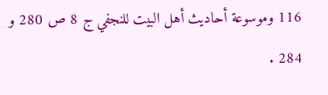116 وموسوعة أحاديث أهل البيت للنجفي ج 8 ص 280 و 284 .